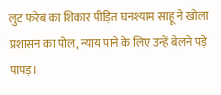लुट फरेब का शिकार पीड़ित घनश्याम साहू ने खोला प्रशासन का पोल, न्याय पाने के लिए उन्हें बेलने पड़े पापड़।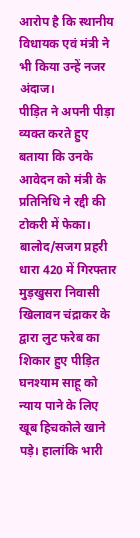आरोप है कि स्थानीय विधायक एवं मंत्री ने भी किया उन्हें नजर अंदाज।
पीड़ित ने अपनी पीड़ा व्यक्त करते हुए बताया कि उनके आवेदन को मंत्री के प्रतिनिधि ने रद्दी की टोकरी में फेका।
बालोद/सजग प्रहरी
धारा 420 में गिरफ्तार मुड़खुसरा निवासी खिलावन चंद्राकर के द्वारा लुट फरेब का शिकार हुए पीड़ित घनश्याम साहू को न्याय पाने के लिए खूब हिचकोले खाने पड़े। हालांकि भारी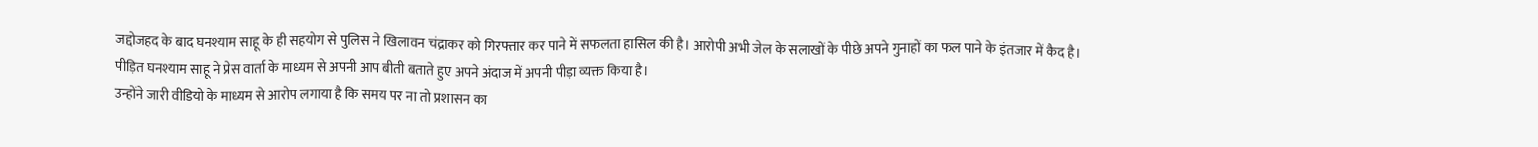जद्दोजहद के बाद घनश्याम साहू के ही सहयोग से पुलिस ने खिलावन चंद्राकर को गिरफ्तार कर पाने में सफलता हासिल की है। आरोपी अभी जेल के सलाखों के पीछे अपने गुनाहों का फल पाने के इंतजार में कैद है।
पीड़ित घनश्याम साहू ने प्रेस वार्ता के माध्यम से अपनी आप बीती बताते हुए अपने अंदाज में अपनी पीड़ा व्यक्त किया है।
उन्होंने जारी वीडियो के माध्यम से आरोप लगाया है कि समय पर ना तो प्रशासन का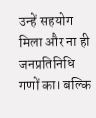उन्हें सहयोग मिला और ना ही जनप्रतिनिधि गणों का। बल्कि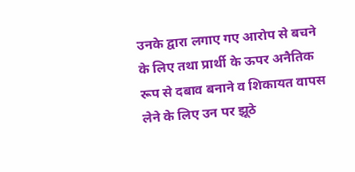उनके द्वारा लगाए गए आरोप से बचने के लिए तथा प्रार्थी के ऊपर अनैतिक रूप से दबाव बनाने व शिकायत वापस लेने के लिए उन पर झूठे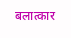बलात्कार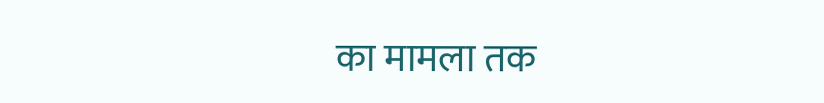का मामला तक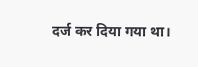दर्ज कर दिया गया था।